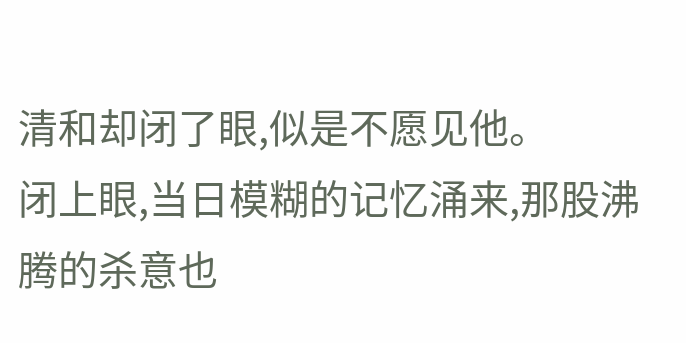清和却闭了眼,似是不愿见他。
闭上眼,当日模糊的记忆涌来,那股沸腾的杀意也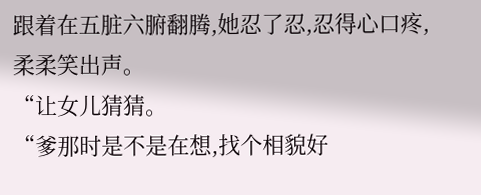跟着在五脏六腑翻腾,她忍了忍,忍得心口疼,柔柔笑出声。
“让女儿猜猜。
“爹那时是不是在想,找个相貌好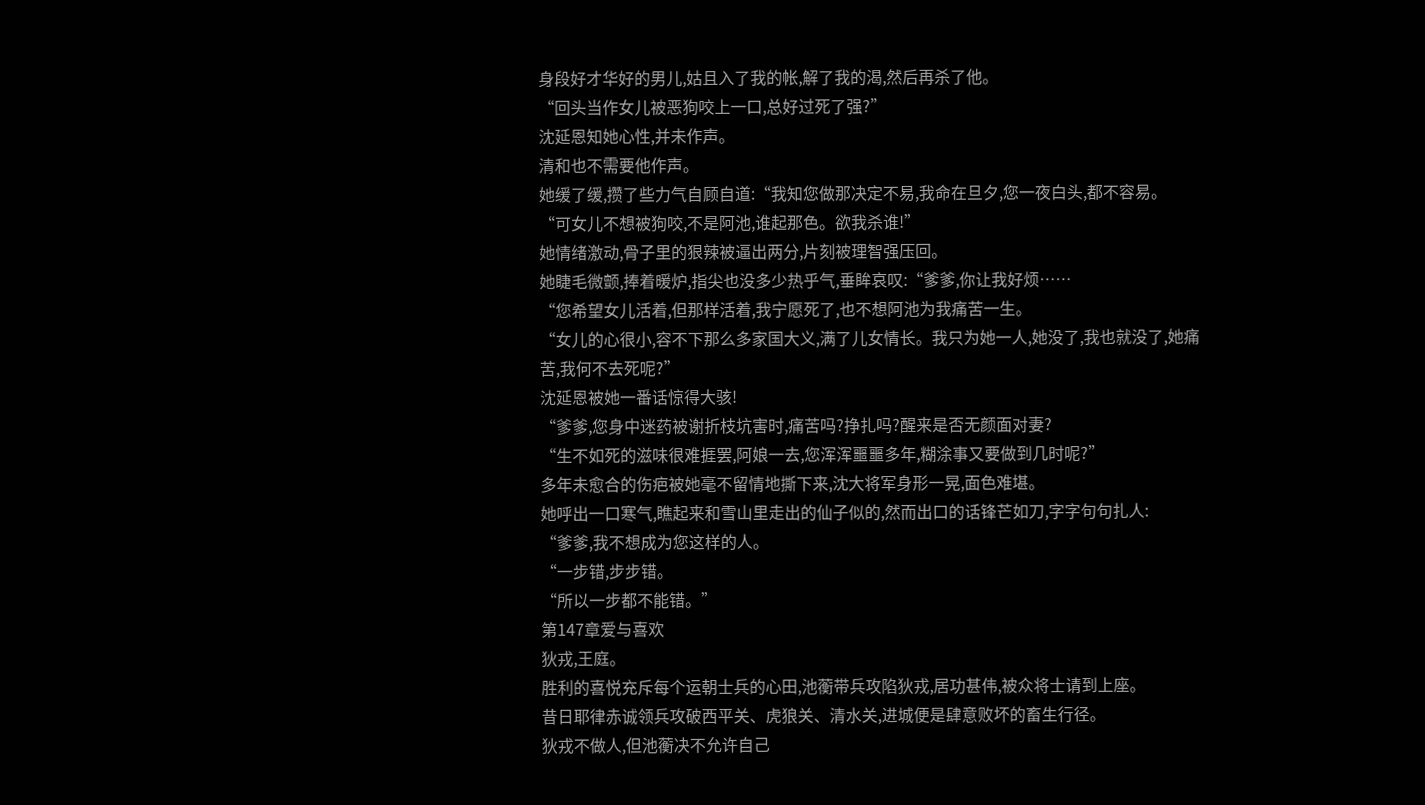身段好才华好的男儿,姑且入了我的帐,解了我的渴,然后再杀了他。
“回头当作女儿被恶狗咬上一口,总好过死了强?”
沈延恩知她心性,并未作声。
清和也不需要他作声。
她缓了缓,攒了些力气自顾自道:“我知您做那决定不易,我命在旦夕,您一夜白头,都不容易。
“可女儿不想被狗咬,不是阿池,谁起那色。欲我杀谁!”
她情绪激动,骨子里的狠辣被逼出两分,片刻被理智强压回。
她睫毛微颤,捧着暖炉,指尖也没多少热乎气,垂眸哀叹:“爹爹,你让我好烦……
“您希望女儿活着,但那样活着,我宁愿死了,也不想阿池为我痛苦一生。
“女儿的心很小,容不下那么多家国大义,满了儿女情长。我只为她一人,她没了,我也就没了,她痛苦,我何不去死呢?”
沈延恩被她一番话惊得大骇!
“爹爹,您身中迷药被谢折枝坑害时,痛苦吗?挣扎吗?醒来是否无颜面对妻?
“生不如死的滋味很难捱罢,阿娘一去,您浑浑噩噩多年,糊涂事又要做到几时呢?”
多年未愈合的伤疤被她毫不留情地撕下来,沈大将军身形一晃,面色难堪。
她呼出一口寒气,瞧起来和雪山里走出的仙子似的,然而出口的话锋芒如刀,字字句句扎人:
“爹爹,我不想成为您这样的人。
“一步错,步步错。
“所以一步都不能错。”
第147章爱与喜欢
狄戎,王庭。
胜利的喜悦充斥每个运朝士兵的心田,池蘅带兵攻陷狄戎,居功甚伟,被众将士请到上座。
昔日耶律赤诚领兵攻破西平关、虎狼关、清水关,进城便是肆意败坏的畜生行径。
狄戎不做人,但池蘅决不允许自己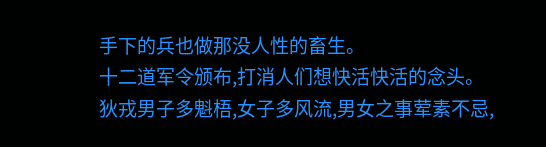手下的兵也做那没人性的畜生。
十二道军令颁布,打消人们想快活快活的念头。
狄戎男子多魁梧,女子多风流,男女之事荤素不忌,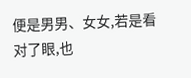便是男男、女女,若是看对了眼,也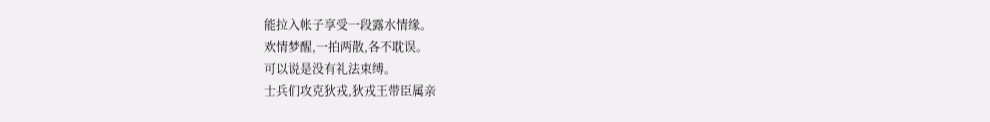能拉入帐子享受一段露水情缘。
欢情梦醒,一拍两散,各不耽误。
可以说是没有礼法束缚。
士兵们攻克狄戎,狄戎王带臣属亲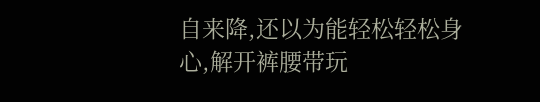自来降,还以为能轻松轻松身心,解开裤腰带玩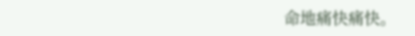命地痛快痛快。